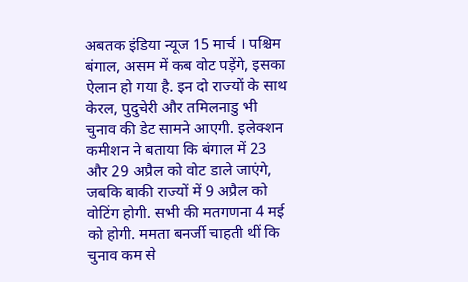अबतक इंडिया न्यूज 15 मार्च । पश्चिम बंगाल, असम में कब वोट पड़ेंगे, इसका ऐलान हो गया है. इन दो राज्यों के साथ केरल, पुदुचेरी और तमिलनाडु भी चुनाव की डेट सामने आएगी. इलेक्शन कमीशन ने बताया कि बंगाल में 23 और 29 अप्रैल को वोट डाले जाएंगे, जबकि बाकी राज्यों में 9 अप्रैल को वोटिंग होगी. सभी की मतगणना 4 मई को होगी. ममता बनर्जी चाहती थीं कि चुनाव कम से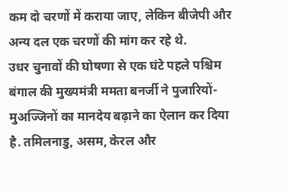कम दो चरणों में कराया जाए, लेकिन बीजेपी और अन्य दल एक चरणों की मांग कर रहे थे.
उधर चुनावों की घोषणा से एक घंटे पहले पश्चिम बंगाल की मुख्यमंत्री ममता बनर्जी ने पुजारियों-मुअज्जिनों का मानदेय बढ़ाने का ऐलान कर दिया है. तमिलनाडु, असम, केरल और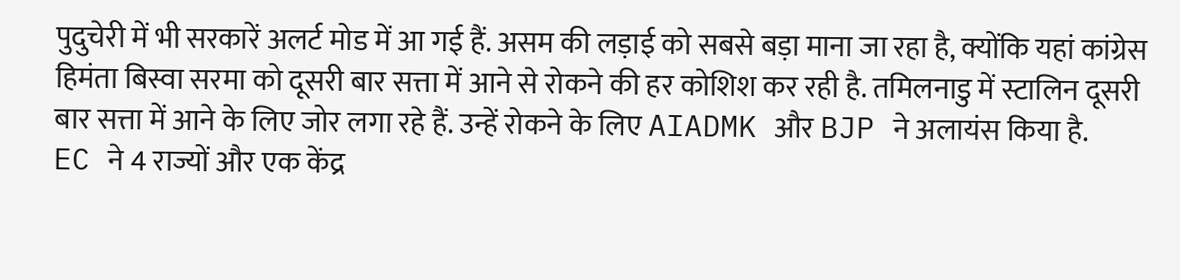पुदुचेरी में भी सरकारें अलर्ट मोड में आ गई हैं. असम की लड़ाई को सबसे बड़ा माना जा रहा है, क्योंकि यहां कांग्रेस हिमंता बिस्वा सरमा को दूसरी बार सत्ता में आने से रोकने की हर कोशिश कर रही है. तमिलनाडु में स्टालिन दूसरी बार सत्ता में आने के लिए जोर लगा रहे हैं. उन्हें रोकने के लिए AIADMK और BJP ने अलायंस किया है.
EC ने 4 राज्यों और एक केंद्र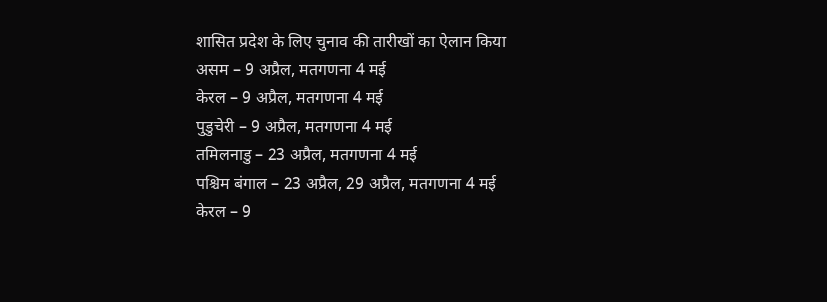शासित प्रदेश के लिए चुनाव की तारीखों का ऐलान किया
असम – 9 अप्रैल, मतगणना 4 मई
केरल – 9 अप्रैल, मतगणना 4 मई
पुडुचेरी – 9 अप्रैल, मतगणना 4 मई
तमिलनाडु – 23 अप्रैल, मतगणना 4 मई
पश्चिम बंगाल – 23 अप्रैल, 29 अप्रैल, मतगणना 4 मई
केरल – 9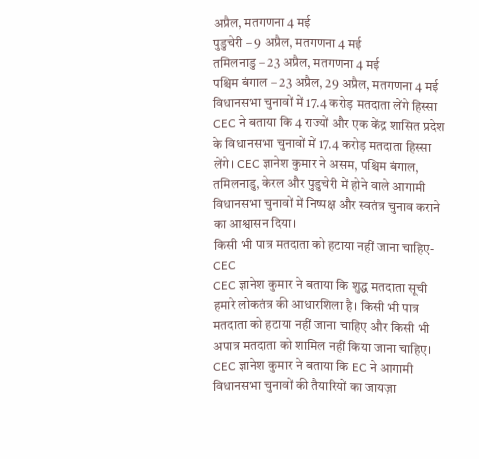अप्रैल, मतगणना 4 मई
पुडुचेरी – 9 अप्रैल, मतगणना 4 मई
तमिलनाडु – 23 अप्रैल, मतगणना 4 मई
पश्चिम बंगाल – 23 अप्रैल, 29 अप्रैल, मतगणना 4 मई
विधानसभा चुनावों में 17.4 करोड़ मतदाता लेंगे हिस्सा
CEC ने बताया कि 4 राज्यों और एक केंद्र शासित प्रदेश के विधानसभा चुनावों में 17.4 करोड़ मतदाता हिस्सा लेंगे। CEC ज्ञानेश कुमार ने असम, पश्चिम बंगाल, तमिलनाडु, केरल और पुडुचेरी में होने वाले आगामी विधानसभा चुनावों में निष्पक्ष और स्वतंत्र चुनाव कराने का आश्वासन दिया।
किसी भी पात्र मतदाता को हटाया नहीं जाना चाहिए-CEC
CEC ज्ञानेश कुमार ने बताया कि शुद्ध मतदाता सूची हमारे लोकतंत्र की आधारशिला है। किसी भी पात्र मतदाता को हटाया नहीं जाना चाहिए और किसी भी अपात्र मतदाता को शामिल नहीं किया जाना चाहिए। CEC ज्ञानेश कुमार ने बताया कि EC ने आगामी विधानसभा चुनावों की तैयारियों का जायज़ा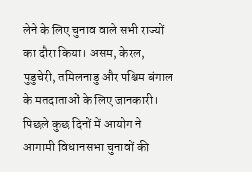लेने के लिए चुनाव वाले सभी राज्यों का दौरा किया। असम, केरल, पुडुचेरी, तमिलनाडु और पश्चिम बंगाल के मतदाताओं के लिए जानकारी। पिछले कुछ दिनों में आयोग ने आगामी विधानसभा चुनावों की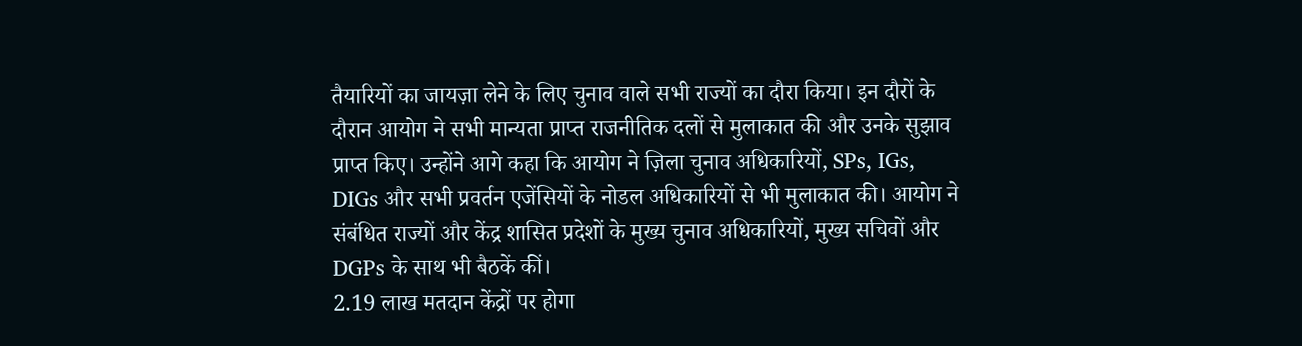तैयारियों का जायज़ा लेने के लिए चुनाव वाले सभी राज्यों का दौरा किया। इन दौरों के दौरान आयोग ने सभी मान्यता प्राप्त राजनीतिक दलों से मुलाकात की और उनके सुझाव प्राप्त किए। उन्होंने आगे कहा कि आयोग ने ज़िला चुनाव अधिकारियों, SPs, IGs, DIGs और सभी प्रवर्तन एजेंसियों के नोडल अधिकारियों से भी मुलाकात की। आयोग ने संबंधित राज्यों और केंद्र शासित प्रदेशों के मुख्य चुनाव अधिकारियों, मुख्य सचिवों और DGPs के साथ भी बैठकें कीं।
2.19 लाख मतदान केंद्रों पर होगा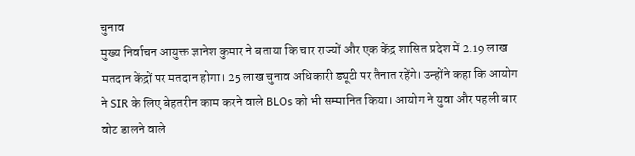चुनाव
मुख्य निर्वाचन आयुक्त ज्ञानेश कुमार ने बताया कि चार राज्यों और एक केंद्र शासित प्रदेश में 2.19 लाख मतदान केंद्रों पर मतदान होगा। 25 लाख चुनाव अधिकारी ड्यूटी पर तैनात रहेंगे। उन्होंने कहा कि आयोग ने SIR के लिए बेहतरीन काम करने वाले BLOs को भी सम्मानित किया। आयोग ने युवा और पहली बार वोट डालने वाले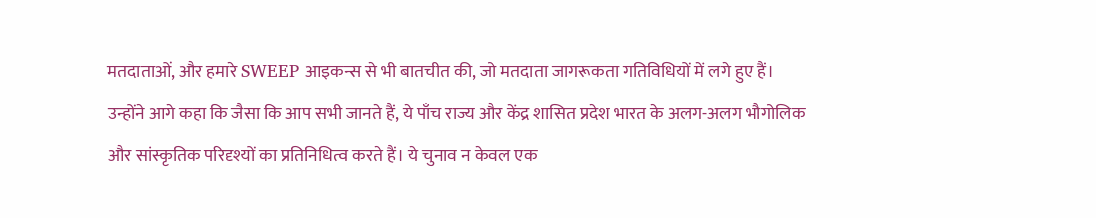मतदाताओं, और हमारे SWEEP आइकन्स से भी बातचीत की, जो मतदाता जागरूकता गतिविधियों में लगे हुए हैं। उन्होंने आगे कहा कि जैसा कि आप सभी जानते हैं, ये पाँच राज्य और केंद्र शासित प्रदेश भारत के अलग-अलग भौगोलिक और सांस्कृतिक परिदृश्यों का प्रतिनिधित्व करते हैं। ये चुनाव न केवल एक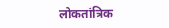लोकतांत्रिक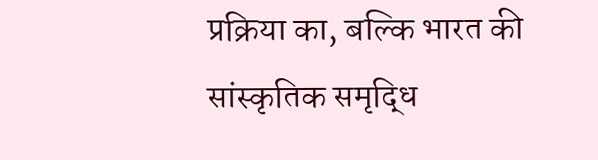प्रक्रिया का, बल्कि भारत की सांस्कृतिक समृद्धि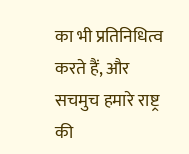का भी प्रतिनिधित्व करते हैं, और सचमुच हमारे राष्ट्र की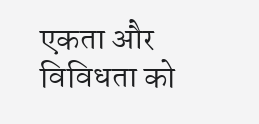एकता और विविधता को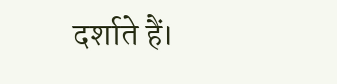दर्शाते हैं।